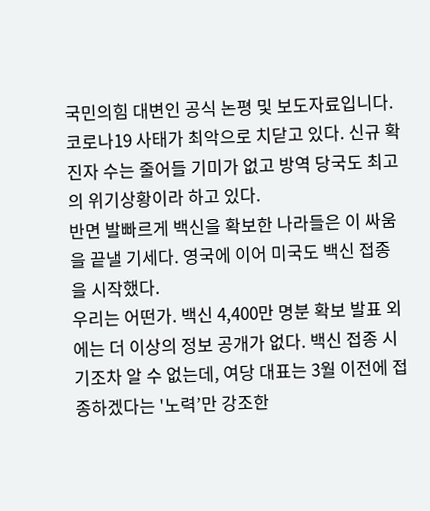국민의힘 대변인 공식 논평 및 보도자료입니다.
코로나19 사태가 최악으로 치닫고 있다. 신규 확진자 수는 줄어들 기미가 없고 방역 당국도 최고의 위기상황이라 하고 있다.
반면 발빠르게 백신을 확보한 나라들은 이 싸움을 끝낼 기세다. 영국에 이어 미국도 백신 접종을 시작했다.
우리는 어떤가. 백신 4,400만 명분 확보 발표 외에는 더 이상의 정보 공개가 없다. 백신 접종 시기조차 알 수 없는데, 여당 대표는 3월 이전에 접종하겠다는 '노력’만 강조한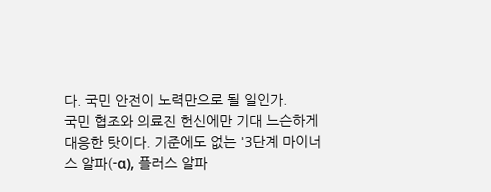다. 국민 안전이 노력만으로 될 일인가.
국민 협조와 의료진 헌신에만 기대 느슨하게 대응한 탓이다. 기준에도 없는 '3단계 마이너스 알파(-α), 플러스 알파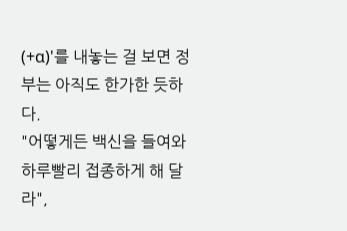(+α)'를 내놓는 걸 보면 정부는 아직도 한가한 듯하다.
"어떻게든 백신을 들여와 하루빨리 접종하게 해 달라",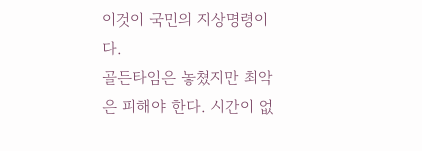이것이 국민의 지상명령이다.
골든타임은 놓쳤지만 최악은 피해야 한다. 시간이 없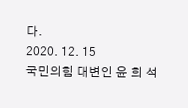다.
2020. 12. 15
국민의힘 대변인 윤 희 석